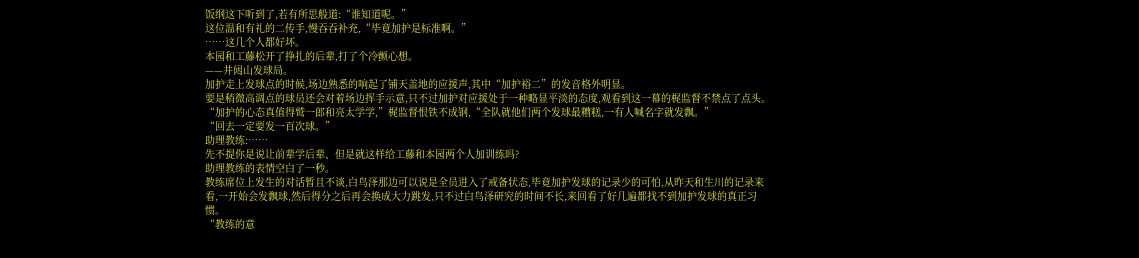饭纲这下听到了,若有所思般道:“谁知道呢。”
这位温和有礼的二传手,慢吞吞补充,“毕竟加护是标准啊。”
……这几个人都好坏。
本园和工藤松开了挣扎的后辈,打了个冷颤心想。
——井闼山发球局。
加护走上发球点的时候,场边熟悉的响起了铺天盖地的应援声,其中“加护裕二”的发音格外明显。
要是稍微高调点的球员还会对着场边挥手示意,只不过加护对应援处于一种略显平淡的态度,观看到这一幕的梶监督不禁点了点头。
“加护的心态真值得鹫一郎和亮太学学,”梶监督恨铁不成钢,“全队就他们两个发球最糟糕,一有人喊名字就发飘。”
“回去一定要发一百次球。”
助理教练:……
先不提你是说让前辈学后辈、但是就这样给工藤和本园两个人加训练吗?
助理教练的表情空白了一秒。
教练席位上发生的对话暂且不谈,白鸟泽那边可以说是全员进入了戒备状态,毕竟加护发球的记录少的可怕,从昨天和生川的记录来看,一开始会发飘球,然后得分之后再会换成大力跳发,只不过白鸟泽研究的时间不长,来回看了好几遍都找不到加护发球的真正习惯。
“教练的意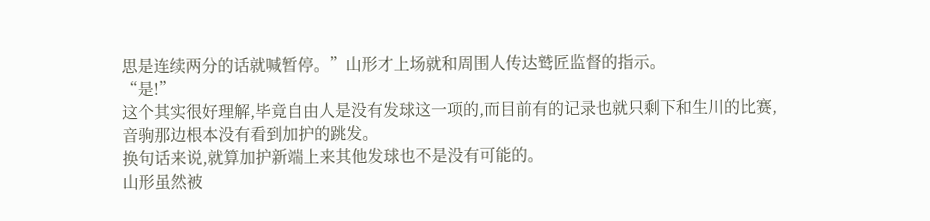思是连续两分的话就喊暂停。”山形才上场就和周围人传达鹫匠监督的指示。
“是!”
这个其实很好理解,毕竟自由人是没有发球这一项的,而目前有的记录也就只剩下和生川的比赛,音驹那边根本没有看到加护的跳发。
换句话来说,就算加护新端上来其他发球也不是没有可能的。
山形虽然被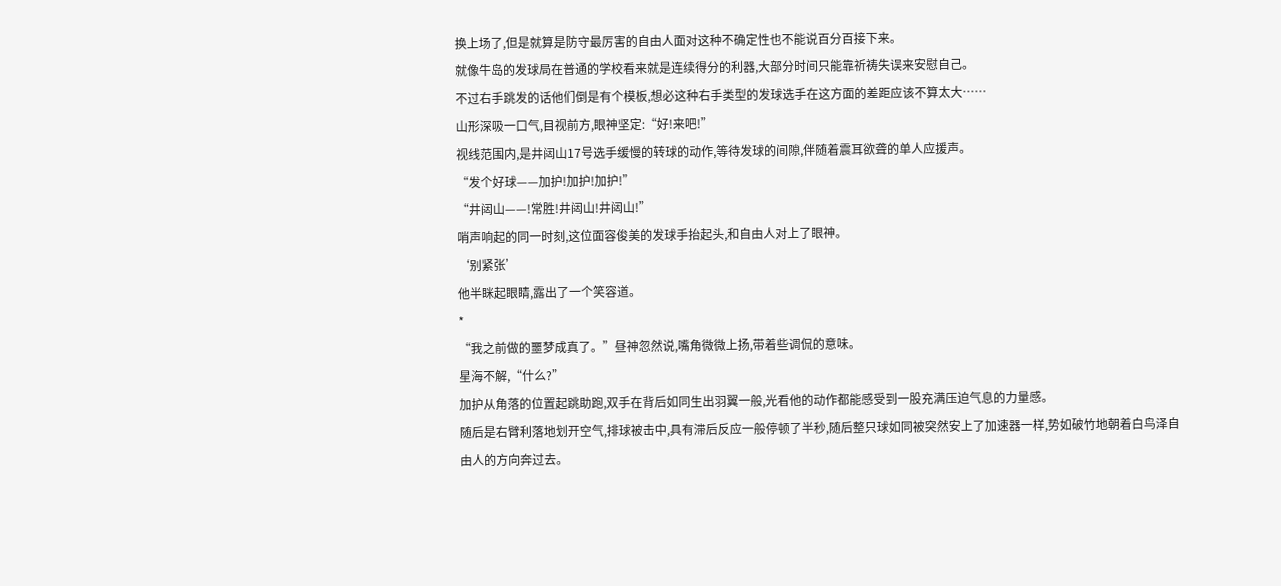换上场了,但是就算是防守最厉害的自由人面对这种不确定性也不能说百分百接下来。
就像牛岛的发球局在普通的学校看来就是连续得分的利器,大部分时间只能靠祈祷失误来安慰自己。
不过右手跳发的话他们倒是有个模板,想必这种右手类型的发球选手在这方面的差距应该不算太大……
山形深吸一口气,目视前方,眼神坚定:“好!来吧!”
视线范围内,是井闼山17号选手缓慢的转球的动作,等待发球的间隙,伴随着震耳欲聋的单人应援声。
“发个好球——加护!加护!加护!”
“井闼山——!常胜!井闼山!井闼山!”
哨声响起的同一时刻,这位面容俊美的发球手抬起头,和自由人对上了眼神。
‘别紧张’
他半眯起眼睛,露出了一个笑容道。
*
“我之前做的噩梦成真了。”昼神忽然说,嘴角微微上扬,带着些调侃的意味。
星海不解,“什么?”
加护从角落的位置起跳助跑,双手在背后如同生出羽翼一般,光看他的动作都能感受到一股充满压迫气息的力量感。
随后是右臂利落地划开空气,排球被击中,具有滞后反应一般停顿了半秒,随后整只球如同被突然安上了加速器一样,势如破竹地朝着白鸟泽自由人的方向奔过去。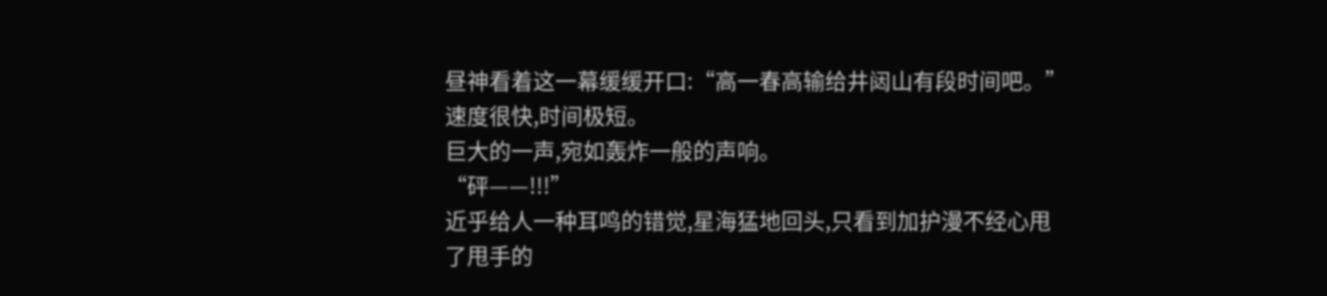昼神看着这一幕缓缓开口:“高一春高输给井闼山有段时间吧。”
速度很快,时间极短。
巨大的一声,宛如轰炸一般的声响。
“砰——!!!”
近乎给人一种耳鸣的错觉,星海猛地回头,只看到加护漫不经心甩了甩手的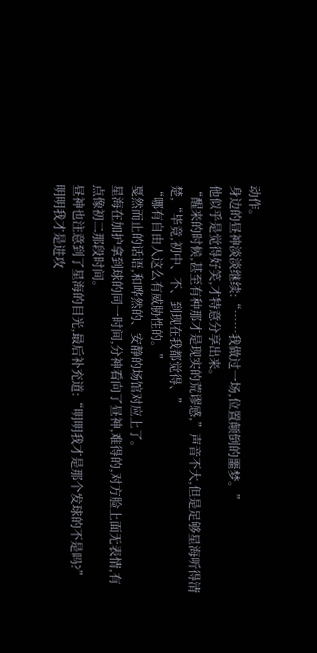动作。
身边的昼神淡淡继续:“……我做过一场,位置颠倒的噩梦。”
他似乎是觉得好笑,才特意分享出来。
“醒来的时候,甚至有种那才是现实的荒谬感,”声音不大,但是足够星海听得清楚,“毕竟,初中、不、到现在我都觉得、”
“哪有自由人这么有威胁性的。”
戛然而止的话语,和哗然的、安静的场馆对应上了。
星海在加护拿到球的同一时间,分神看向了昼神,难得的,对方脸上面无表情,有点像初二那段时间。
昼神也注意到了星海的目光,最后补充道:“明明我才是那个发球的不是吗?”
明明我才是进攻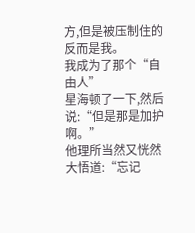方,但是被压制住的反而是我。
我成为了那个“自由人”
星海顿了一下,然后说:“但是那是加护啊。”
他理所当然又恍然大悟道:“忘记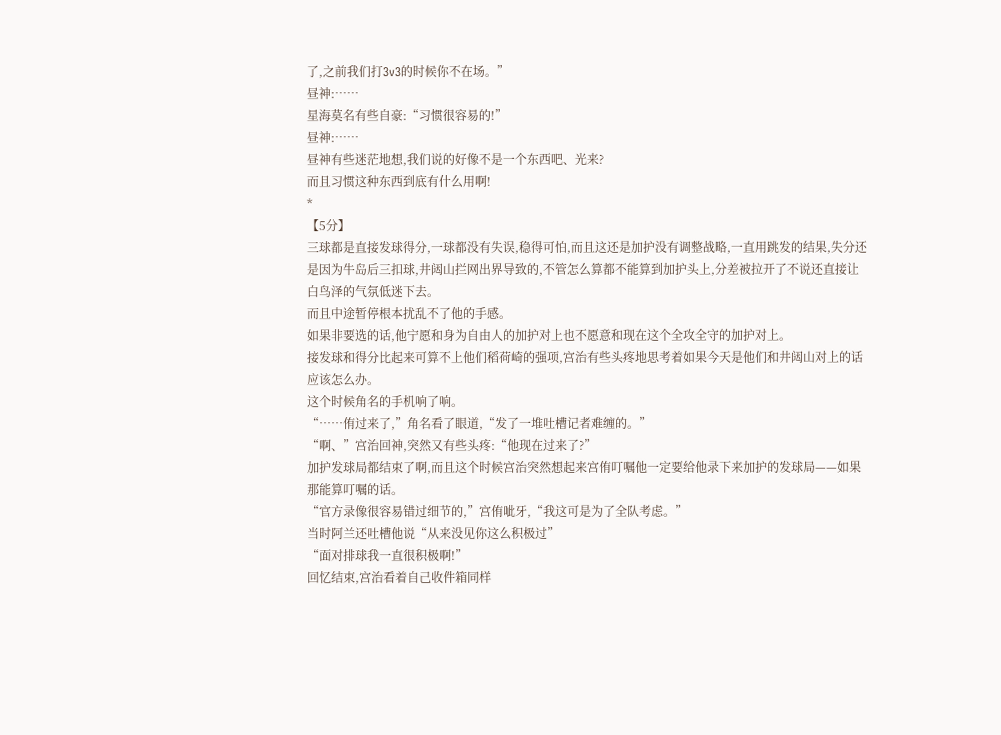了,之前我们打3v3的时候你不在场。”
昼神:……
星海莫名有些自豪:“习惯很容易的!”
昼神:……
昼神有些迷茫地想,我们说的好像不是一个东西吧、光来?
而且习惯这种东西到底有什么用啊!
*
【5分】
三球都是直接发球得分,一球都没有失误,稳得可怕,而且这还是加护没有调整战略,一直用跳发的结果,失分还是因为牛岛后三扣球,井闼山拦网出界导致的,不管怎么算都不能算到加护头上,分差被拉开了不说还直接让白鸟泽的气氛低迷下去。
而且中途暂停根本扰乱不了他的手感。
如果非要选的话,他宁愿和身为自由人的加护对上也不愿意和现在这个全攻全守的加护对上。
接发球和得分比起来可算不上他们稻荷崎的强项,宫治有些头疼地思考着如果今天是他们和井闼山对上的话应该怎么办。
这个时候角名的手机响了响。
“……侑过来了,”角名看了眼道,“发了一堆吐槽记者难缠的。”
“啊、”宫治回神,突然又有些头疼:“他现在过来了?”
加护发球局都结束了啊,而且这个时候宫治突然想起来宫侑叮嘱他一定要给他录下来加护的发球局——如果那能算叮嘱的话。
“官方录像很容易错过细节的,”宫侑呲牙,“我这可是为了全队考虑。”
当时阿兰还吐槽他说“从来没见你这么积极过”
“面对排球我一直很积极啊!”
回忆结束,宫治看着自己收件箱同样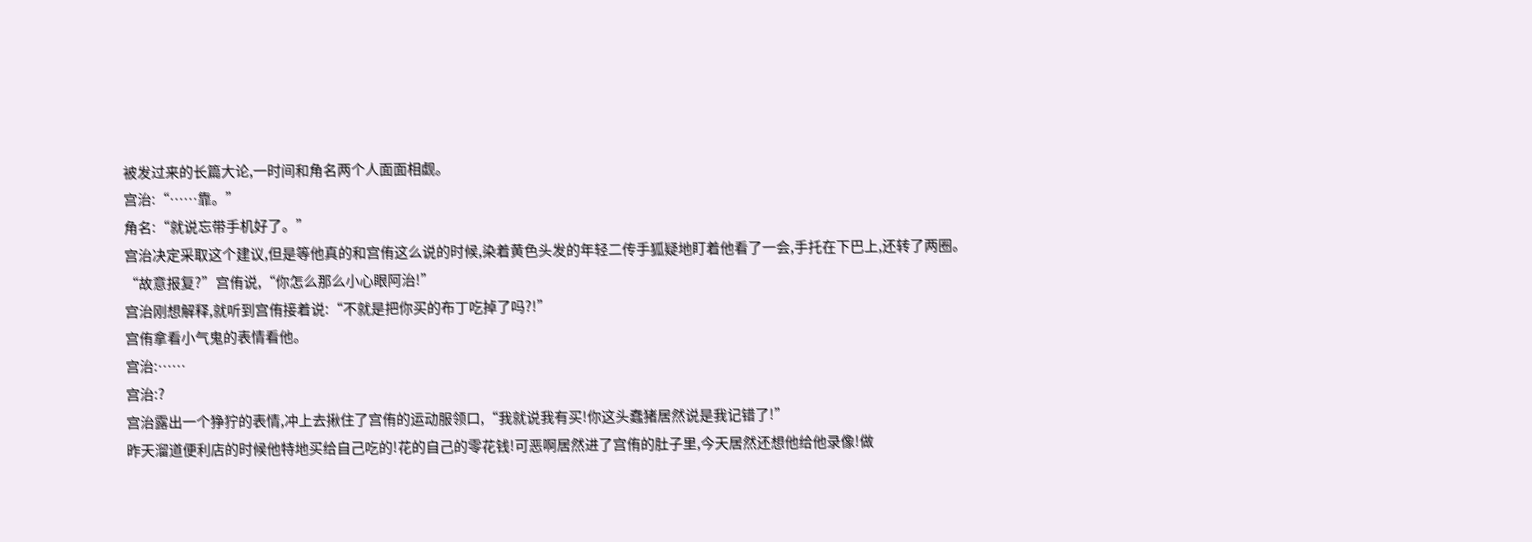被发过来的长篇大论,一时间和角名两个人面面相觑。
宫治:“……靠。”
角名:“就说忘带手机好了。”
宫治决定采取这个建议,但是等他真的和宫侑这么说的时候,染着黄色头发的年轻二传手狐疑地盯着他看了一会,手托在下巴上,还转了两圈。
“故意报复?”宫侑说,“你怎么那么小心眼阿治!”
宫治刚想解释,就听到宫侑接着说:“不就是把你买的布丁吃掉了吗?!”
宫侑拿看小气鬼的表情看他。
宫治:……
宫治:?
宫治露出一个狰狞的表情,冲上去揪住了宫侑的运动服领口,“我就说我有买!你这头蠢猪居然说是我记错了!”
昨天溜道便利店的时候他特地买给自己吃的!花的自己的零花钱!可恶啊居然进了宫侑的肚子里,今天居然还想他给他录像!做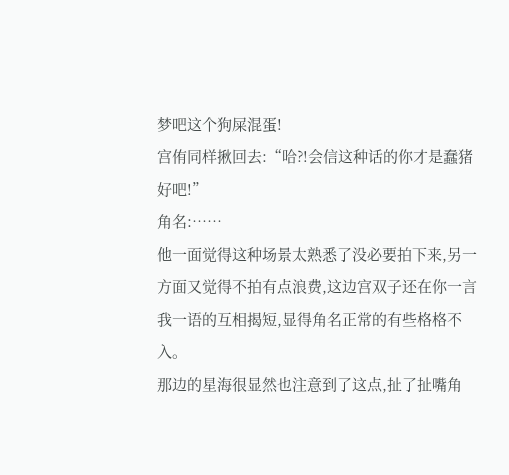梦吧这个狗屎混蛋!
宫侑同样揪回去:“哈?!会信这种话的你才是蠢猪好吧!”
角名:……
他一面觉得这种场景太熟悉了没必要拍下来,另一方面又觉得不拍有点浪费,这边宫双子还在你一言我一语的互相揭短,显得角名正常的有些格格不入。
那边的星海很显然也注意到了这点,扯了扯嘴角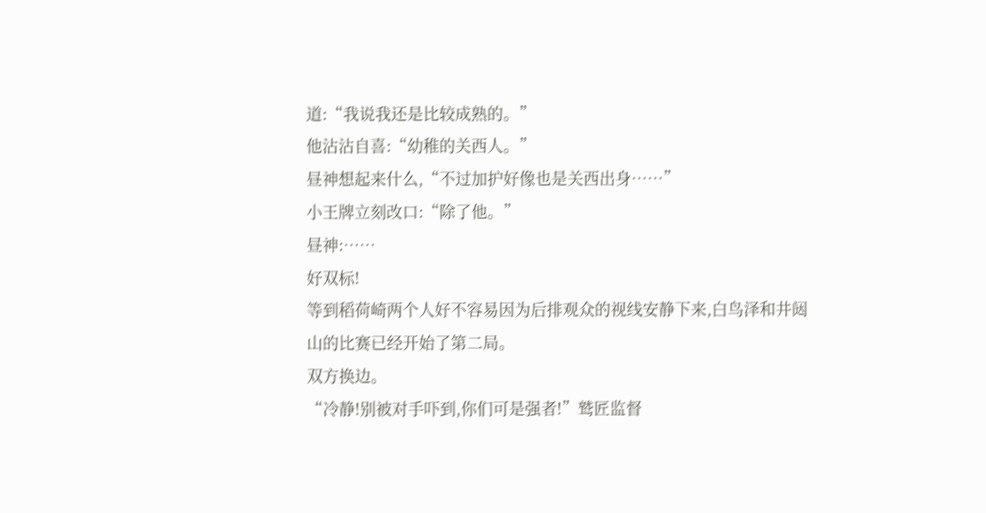道:“我说我还是比较成熟的。”
他沾沾自喜:“幼稚的关西人。”
昼神想起来什么,“不过加护好像也是关西出身……”
小王牌立刻改口:“除了他。”
昼神:……
好双标!
等到稻荷崎两个人好不容易因为后排观众的视线安静下来,白鸟泽和井闼山的比赛已经开始了第二局。
双方换边。
“冷静!别被对手吓到,你们可是强者!”鹫匠监督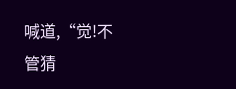喊道,“觉!不管猜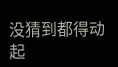没猜到都得动起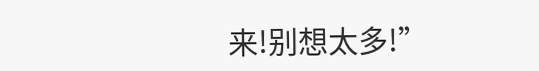来!别想太多!”